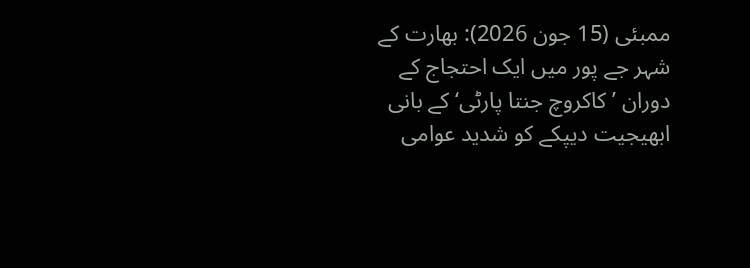ممبئی (15 جون 2026): بھارت کے شہر جے پور میں ایک احتجاج کے دوران ’کاکروچ جنتا پارٹی‘ کے بانی ابھیجیت دیپکے کو شدید عوامی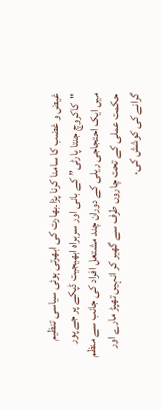غیض و غضب کا سامنا کرنا پڑا۔بھارت کی ابھرتی ہوئی سیاسی تنظیم "کاکروچ جنتا پارٹی” کے بانی اور سربراہ ابھیجیت ڈپکے پر جے پور میں ایک احتجاجی ریلی کے دوران چند مشتعل افراد کی جانب سے منظم حکمت عملی کے تحت چاروں طرف سے گھیر کر انہیں تھپڑ مارے اور گرانے کی کوشش کی،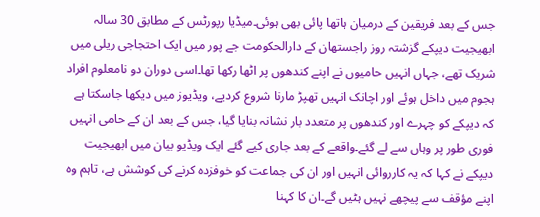جس کے بعد فریقین کے درمیان ہاتھا پائی بھی ہوئی۔میڈیا رپورٹس کے مطابق 30 سالہ ابھیجیت دیپکے گزشتہ روز راجستھان کے دارالحکومت جے پور میں ایک احتجاجی ریلی میں شریک تھے، جہاں انہیں حامیوں نے اپنے کندھوں پر اٹھا رکھا تھا۔اسی دوران دو نامعلوم افراد ہجوم میں داخل ہوئے اور اچانک انہیں تھپڑ مارنا شروع کردیے، ویڈیوز میں دیکھا جاسکتا ہے کہ دیپکے کو چہرے اور کندھوں پر متعدد بار نشانہ بنایا گیا، جس کے بعد ان کے حامی انہیں فوری طور پر وہاں سے لے گئے۔واقعے کے بعد جاری کیے گئے ایک ویڈیو بیان میں ابھیجیت دیپکے نے کہا کہ یہ کارروائی انہیں اور ان کی جماعت کو خوفزدہ کرنے کی کوشش ہے، تاہم وہ اپنے مؤقف سے پیچھے نہیں ہٹیں گے۔ان کا کہنا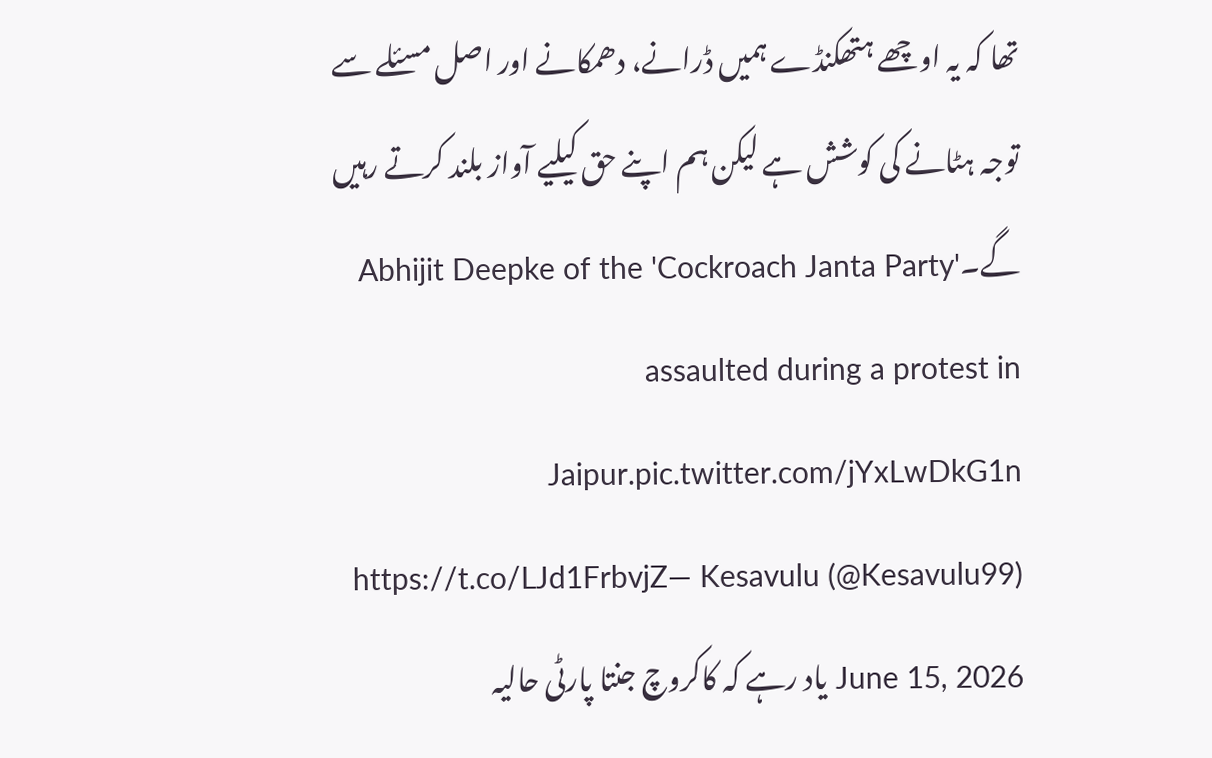تھا کہ یہ اوچھے ہتھکنڈے ہمیں ڈرانے، دھمکانے اور اصل مسئلے سے توجہ ہٹانے کی کوشش ہے لیکن ہم اپنے حق کیلیے آواز بلند کرتے رہیں گے۔Abhijit Deepke of the 'Cockroach Janta Party' assaulted during a protest in Jaipur.pic.twitter.com/jYxLwDkG1n https://t.co/LJd1FrbvjZ— Kesavulu (@Kesavulu99) June 15, 2026 یاد رہے کہ کاکروچ جنتا پارٹی حالیہ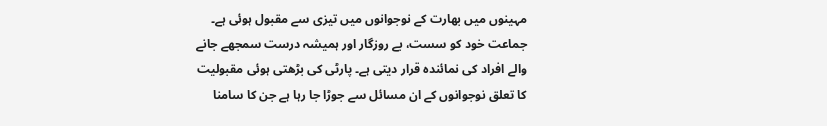مہینوں میں بھارت کے نوجوانوں میں تیزی سے مقبول ہوئی ہے۔ جماعت خود کو سست، بے روزگار اور ہمیشہ درست سمجھے جانے والے افراد کی نمائندہ قرار دیتی ہے۔ پارٹی کی بڑھتی ہوئی مقبولیت کا تعلق نوجوانوں کے ان مسائل سے جوڑا جا رہا ہے جن کا سامنا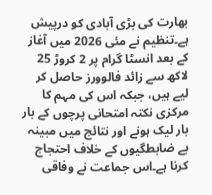بھارت کی بڑی آبادی کو درپیش ہے۔تنظیم نے مئی 2026 میں آغاز کے بعد انسٹا گرام پر 2 کروڑ 25 لاکھ سے زائد فالوورز حاصل کر لیے ہیں، جبکہ اس کی مہم کا مرکزی نکتہ امتحانی پرچوں کے بار بار لیک ہونے اور نتائج میں مبینہ بے ضابطگیوں کے خلاف احتجاج کرنا ہے۔اس جماعت نے وفاقی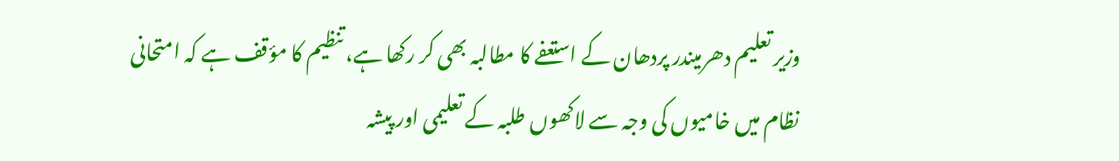وزیر تعلیم دھرمیندر پردھان کے استعفے کا مطالبہ بھی کر رکھا ہے، تنظیم کا مؤقف ہے کہ امتحانی نظام میں خامیوں کی وجہ سے لاکھوں طلبہ کے تعلیمی اور پیشہ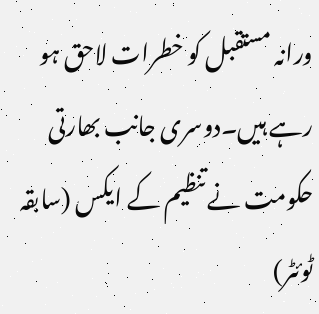ورانہ مستقبل کو خطرات لاحق ہو رہے ہیں۔دوسری جانب بھارتی حکومت نے تنظیم کے ایکس (سابقہ ٹوئٹر)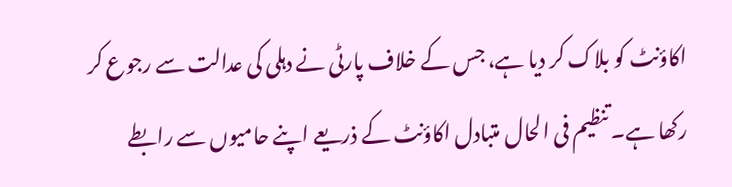اکاؤنٹ کو بلاک کر دیا ہے، جس کے خلاف پارٹی نے دہلی کی عدالت سے رجوع کر رکھا ہے۔ تنظیم فی الحال متبادل اکاؤنٹ کے ذریعے اپنے حامیوں سے رابطے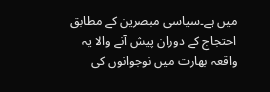میں ہے۔سیاسی مبصرین کے مطابق احتجاج کے دوران پیش آنے والا یہ واقعہ بھارت میں نوجوانوں کی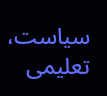سیاست، تعلیمی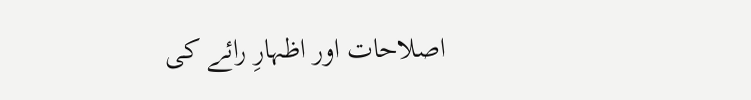اصلاحات اور اظہارِ رائے کی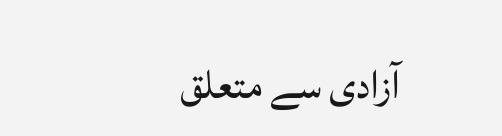آزادی سے متعلق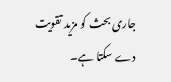جاری بحث کو مزید تقویت دے سکتا ہے۔